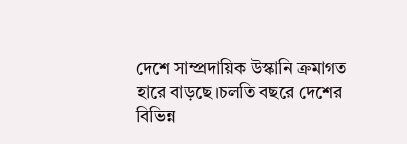দেশে সাম্প্রদায়িক উস্কানি ক্রমাগত হারে বাড়ছে।চলতি বছরে দেশের বিভিন্ন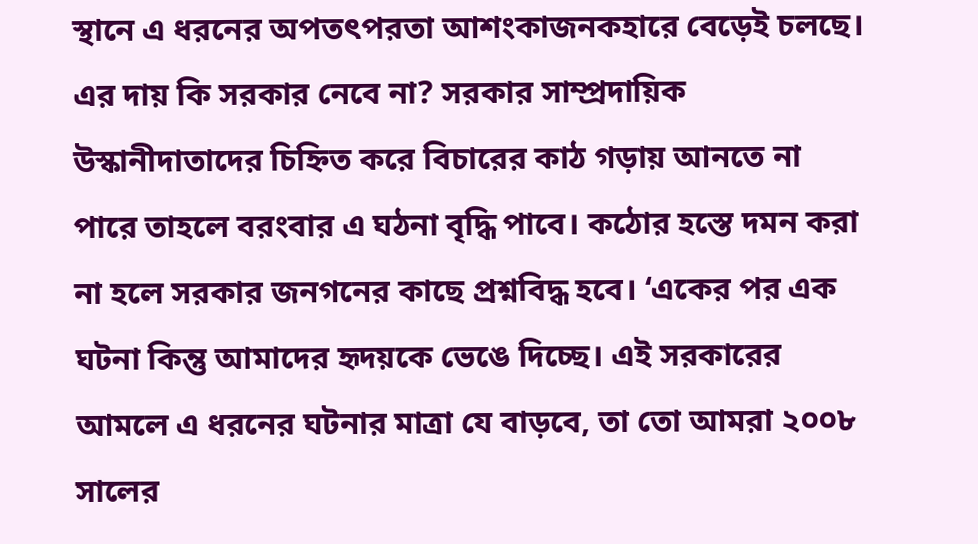স্থানে এ ধরনের অপতৎপরতা আশংকাজনকহারে বেড়েই চলছে। এর দায় কি সরকার নেবে না? সরকার সাম্প্রদায়িক উস্কানীদাতাদের চিহ্নিত করে বিচারের কাঠ গড়ায় আনতে না পারে তাহলে বরংবার এ ঘঠনা বৃদ্ধি পাবে। কঠোর হস্তে দমন করা না হলে সরকার জনগনের কাছে প্রশ্নবিদ্ধ হবে। ‘একের পর এক ঘটনা কিন্তু আমাদের হৃদয়কে ভেঙে দিচ্ছে। এই সরকারের আমলে এ ধরনের ঘটনার মাত্রা যে বাড়বে, তা তো আমরা ২০০৮ সালের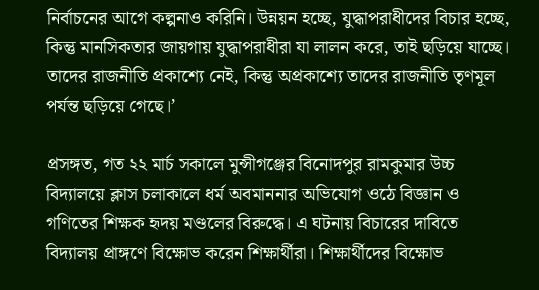নির্বাচনের আগে কল্পনাও করিনি। উন্নয়ন হচ্ছে, যুদ্ধাপরাধীদের বিচার হচ্ছে, কিন্তু মানসিকতার জায়গায় যুদ্ধাপরাধীরা যা লালন করে, তাই ছড়িয়ে যাচ্ছে। তাদের রাজনীতি প্রকাশ্যে নেই, কিন্তু অপ্রকাশ্যে তাদের রাজনীতি তৃণমূল পর্যন্ত ছড়িয়ে গেছে।’

প্রসঙ্গত, গত ২২ মার্চ সকালে মুন্সীগঞ্জের বিনোদপুর রামকুমার উচ্চ বিদ্যালয়ে ক্লাস চলাকালে ধর্ম অবমাননার অভিযোগ ওঠে বিজ্ঞান ও গণিতের শিক্ষক হৃদয় মণ্ডলের বিরুদ্ধে। এ ঘটনায় বিচারের দাবিতে বিদ্যালয় প্রাঙ্গণে বিক্ষোভ করেন শিক্ষার্থীরা। শিক্ষার্থীদের বিক্ষোভ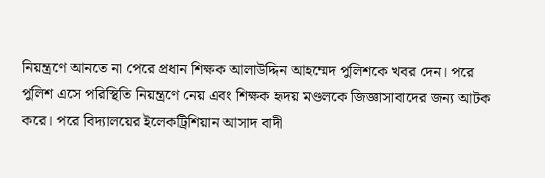নিয়ন্ত্রণে আনতে না পেরে প্রধান শিক্ষক আলাউদ্দিন আহম্মেদ পুলিশকে খবর দেন। পরে পুলিশ এসে পরিস্থিতি নিয়ন্ত্রণে নেয় এবং শিক্ষক হৃদয় মণ্ডলকে জিজ্ঞাসাবাদের জন্য আটক করে। পরে বিদ্যালয়ের ইলেকট্রিশিয়ান আসাদ বাদী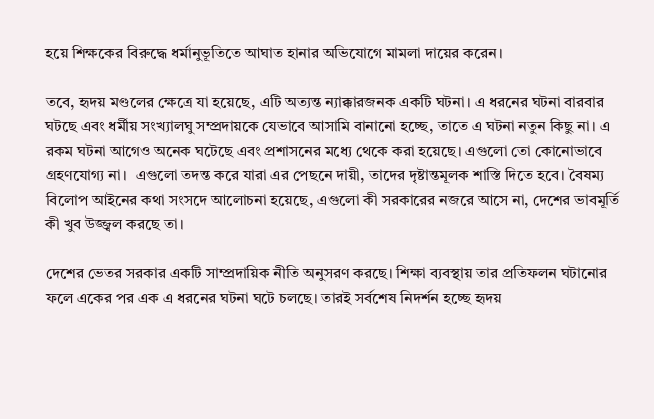হয়ে শিক্ষকের বিরুদ্ধে ধর্মানুভূতিতে আঘাত হানার অভিযোগে মামলা দায়ের করেন।

তবে, হৃদয় মণ্ডলের ক্ষেত্রে যা হয়েছে, এটি অত্যন্ত ন্যাক্কারজনক একটি ঘটনা। এ ধরনের ঘটনা বারবার ঘটছে এবং ধর্মীয় সংখ্যালঘু সম্প্রদায়কে যেভাবে আসামি বানানো হচ্ছে, তাতে এ ঘটনা নতুন কিছু না। এ রকম ঘটনা আগেও অনেক ঘটেছে এবং প্রশাসনের মধ্যে থেকে করা হয়েছে। এগুলো তো কোনোভাবে গ্রহণযোগ্য না।  এগুলো তদন্ত করে যারা এর পেছনে দায়ী, তাদের দৃষ্টান্তমূলক শাস্তি দিতে হবে। বৈষম্য বিলোপ আইনের কথা সংসদে আলোচনা হয়েছে, এগুলো কী সরকারের নজরে আসে না, দেশের ভাবমূর্তি কী খুব উজ্জ্বল করছে তা।

দেশের ভেতর সরকার একটি সাম্প্রদায়িক নীতি অনুসরণ করছে। শিক্ষা ব্যবস্থায় তার প্রতিফলন ঘটানোর ফলে একের পর এক এ ধরনের ঘটনা ঘটে চলছে। তারই সর্বশেষ নিদর্শন হচ্ছে হৃদয়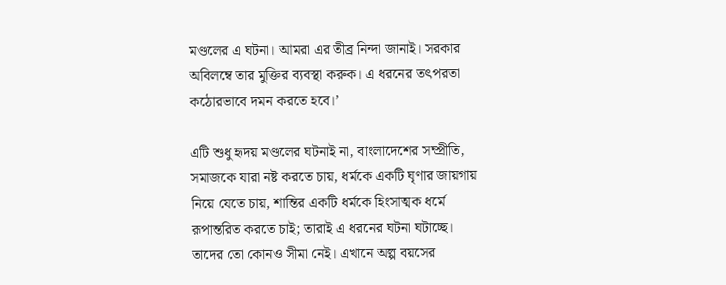মণ্ডলের এ ঘটনা। আমরা এর তীব্র নিন্দা জানাই। সরকার অবিলম্বে তার মুক্তির ব্যবস্থা করুক। এ ধরনের তৎপরতা কঠোরভাবে দমন করতে হবে।’

এটি শুধু হৃদয় মণ্ডলের ঘটনাই না, বাংলাদেশের সম্প্রীতি, সমাজকে যারা নষ্ট করতে চায়, ধর্মকে একটি ঘৃণার জায়গায় নিয়ে যেতে চায়, শান্তির একটি ধর্মকে হিংসাত্মক ধর্মে রূপান্তরিত করতে চাই; তারাই এ ধরনের ঘটনা ঘটাচ্ছে। তাদের তো কোনও সীমা নেই। এখানে অল্প বয়সের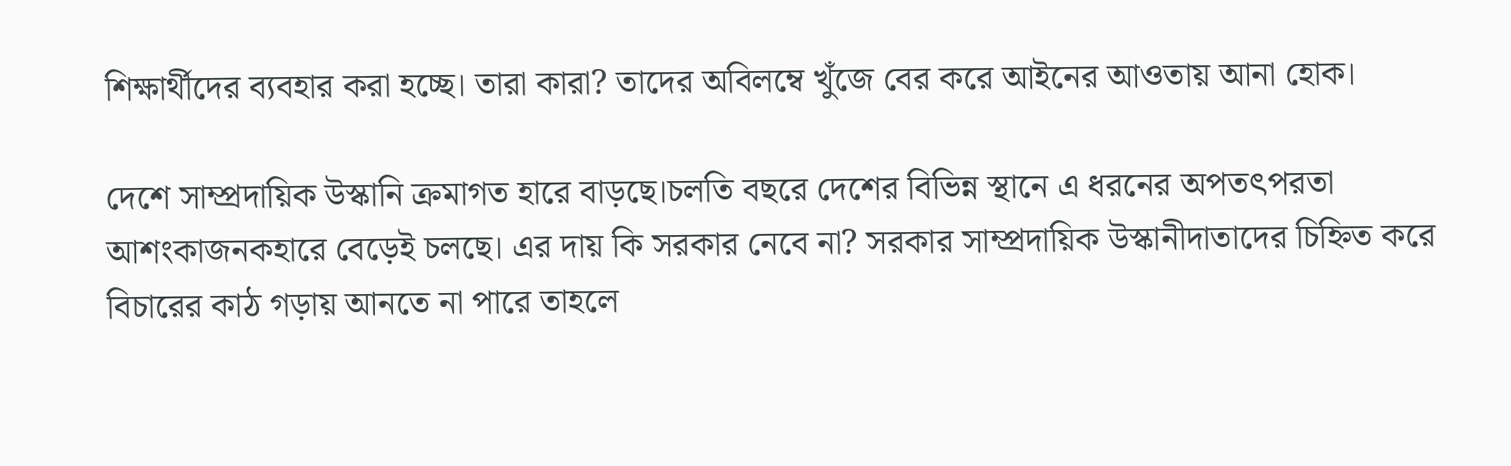শিক্ষার্থীদের ব্যবহার করা হচ্ছে। তারা কারা? তাদের অবিলম্বে খুঁজে বের করে আইনের আওতায় আনা হোক।

দেশে সাম্প্রদায়িক উস্কানি ক্রমাগত হারে বাড়ছে।চলতি বছরে দেশের বিভিন্ন স্থানে এ ধরনের অপতৎপরতা আশংকাজনকহারে বেড়েই চলছে। এর দায় কি সরকার নেবে না? সরকার সাম্প্রদায়িক উস্কানীদাতাদের চিহ্নিত করে বিচারের কাঠ গড়ায় আনতে না পারে তাহলে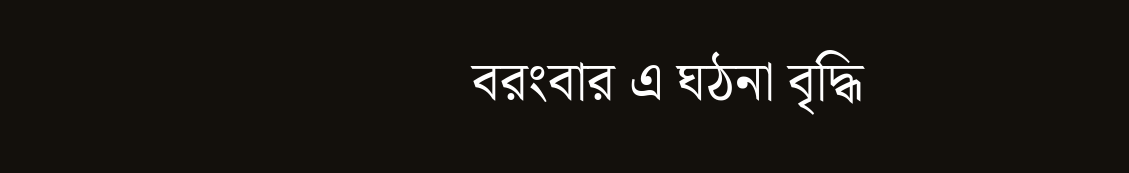বরংবার এ ঘঠনা বৃদ্ধি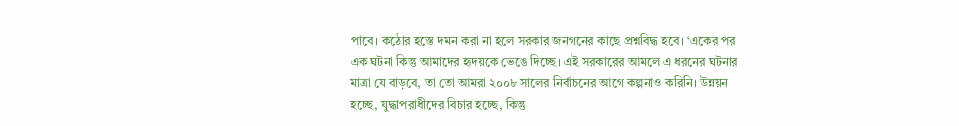পাবে। কঠোর হস্তে দমন করা না হলে সরকার জনগনের কাছে প্রশ্নবিদ্ধ হবে। ‘একের পর এক ঘটনা কিন্তু আমাদের হৃদয়কে ভেঙে দিচ্ছে। এই সরকারের আমলে এ ধরনের ঘটনার মাত্রা যে বাড়বে, তা তো আমরা ২০০৮ সালের নির্বাচনের আগে কল্পনাও করিনি। উন্নয়ন হচ্ছে, যুদ্ধাপরাধীদের বিচার হচ্ছে, কিন্তু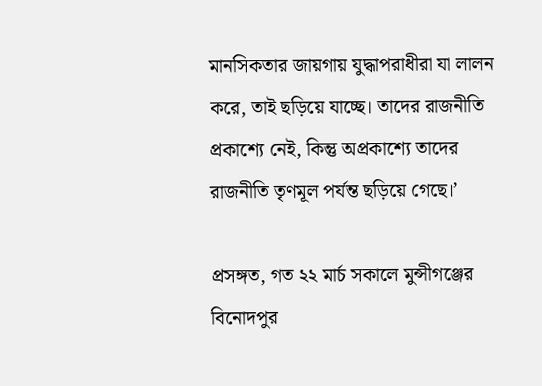মানসিকতার জায়গায় যুদ্ধাপরাধীরা যা লালন করে, তাই ছড়িয়ে যাচ্ছে। তাদের রাজনীতি প্রকাশ্যে নেই, কিন্তু অপ্রকাশ্যে তাদের রাজনীতি তৃণমূল পর্যন্ত ছড়িয়ে গেছে।’

প্রসঙ্গত, গত ২২ মার্চ সকালে মুন্সীগঞ্জের বিনোদপুর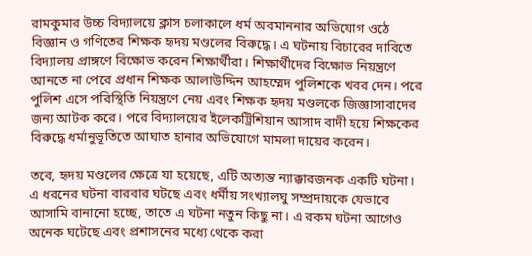রামকুমার উচ্চ বিদ্যালয়ে ক্লাস চলাকালে ধর্ম অবমাননার অভিযোগ ওঠে বিজ্ঞান ও গণিতের শিক্ষক হৃদয় মণ্ডলের বিরুদ্ধে। এ ঘটনায় বিচারের দাবিতে বিদ্যালয় প্রাঙ্গণে বিক্ষোভ করেন শিক্ষার্থীরা। শিক্ষার্থীদের বিক্ষোভ নিয়ন্ত্রণে আনতে না পেরে প্রধান শিক্ষক আলাউদ্দিন আহম্মেদ পুলিশকে খবর দেন। পরে পুলিশ এসে পরিস্থিতি নিয়ন্ত্রণে নেয় এবং শিক্ষক হৃদয় মণ্ডলকে জিজ্ঞাসাবাদের জন্য আটক করে। পরে বিদ্যালয়ের ইলেকট্রিশিয়ান আসাদ বাদী হয়ে শিক্ষকের বিরুদ্ধে ধর্মানুভূতিতে আঘাত হানার অভিযোগে মামলা দায়ের করেন।

তবে, হৃদয় মণ্ডলের ক্ষেত্রে যা হয়েছে, এটি অত্যন্ত ন্যাক্কারজনক একটি ঘটনা। এ ধরনের ঘটনা বারবার ঘটছে এবং ধর্মীয় সংখ্যালঘু সম্প্রদায়কে যেভাবে আসামি বানানো হচ্ছে, তাতে এ ঘটনা নতুন কিছু না। এ রকম ঘটনা আগেও অনেক ঘটেছে এবং প্রশাসনের মধ্যে থেকে করা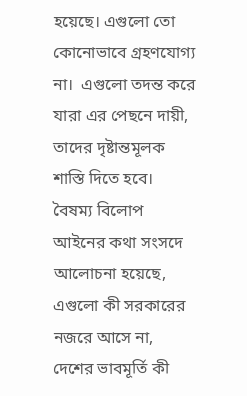হয়েছে। এগুলো তো কোনোভাবে গ্রহণযোগ্য না।  এগুলো তদন্ত করে যারা এর পেছনে দায়ী, তাদের দৃষ্টান্তমূলক শাস্তি দিতে হবে। বৈষম্য বিলোপ আইনের কথা সংসদে আলোচনা হয়েছে, এগুলো কী সরকারের নজরে আসে না, দেশের ভাবমূর্তি কী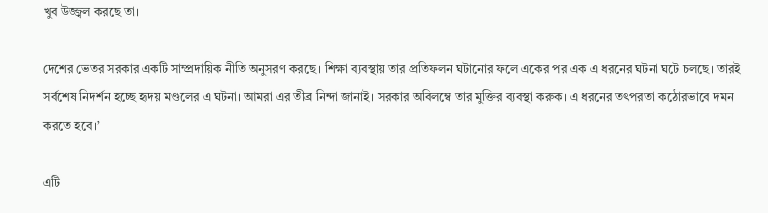খুব উজ্জ্বল করছে তা।

দেশের ভেতর সরকার একটি সাম্প্রদায়িক নীতি অনুসরণ করছে। শিক্ষা ব্যবস্থায় তার প্রতিফলন ঘটানোর ফলে একের পর এক এ ধরনের ঘটনা ঘটে চলছে। তারই সর্বশেষ নিদর্শন হচ্ছে হৃদয় মণ্ডলের এ ঘটনা। আমরা এর তীব্র নিন্দা জানাই। সরকার অবিলম্বে তার মুক্তির ব্যবস্থা করুক। এ ধরনের তৎপরতা কঠোরভাবে দমন করতে হবে।’

এটি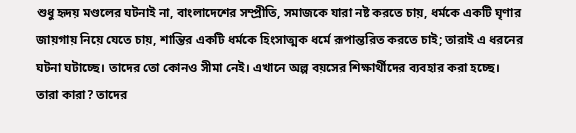শুধু হৃদয় মণ্ডলের ঘটনাই না, বাংলাদেশের সম্প্রীতি, সমাজকে যারা নষ্ট করতে চায়, ধর্মকে একটি ঘৃণার জায়গায় নিয়ে যেতে চায়, শান্তির একটি ধর্মকে হিংসাত্মক ধর্মে রূপান্তরিত করতে চাই; তারাই এ ধরনের ঘটনা ঘটাচ্ছে। তাদের তো কোনও সীমা নেই। এখানে অল্প বয়সের শিক্ষার্থীদের ব্যবহার করা হচ্ছে। তারা কারা? তাদের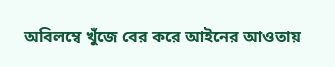অবিলম্বে খুঁজে বের করে আইনের আওতায়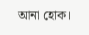আনা হোক।